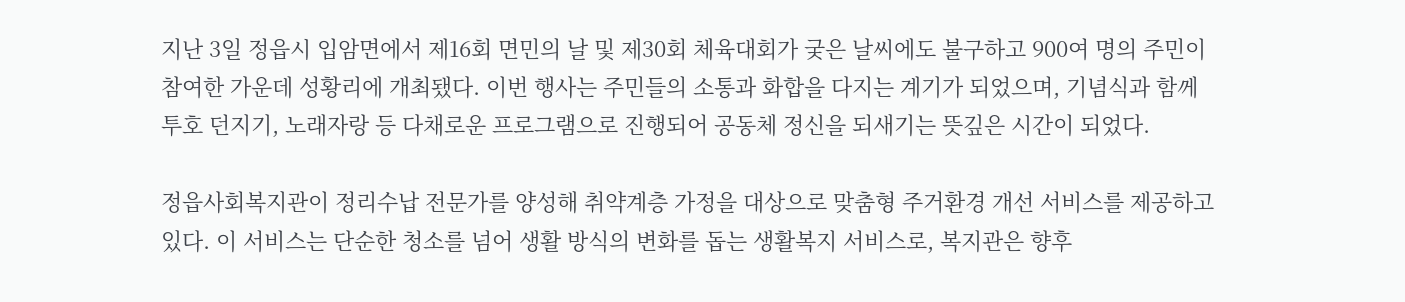지난 3일 정읍시 입암면에서 제16회 면민의 날 및 제30회 체육대회가 궂은 날씨에도 불구하고 900여 명의 주민이 참여한 가운데 성황리에 개최됐다. 이번 행사는 주민들의 소통과 화합을 다지는 계기가 되었으며, 기념식과 함께 투호 던지기, 노래자랑 등 다채로운 프로그램으로 진행되어 공동체 정신을 되새기는 뜻깊은 시간이 되었다.

정읍사회복지관이 정리수납 전문가를 양성해 취약계층 가정을 대상으로 맞춤형 주거환경 개선 서비스를 제공하고 있다. 이 서비스는 단순한 청소를 넘어 생활 방식의 변화를 돕는 생활복지 서비스로, 복지관은 향후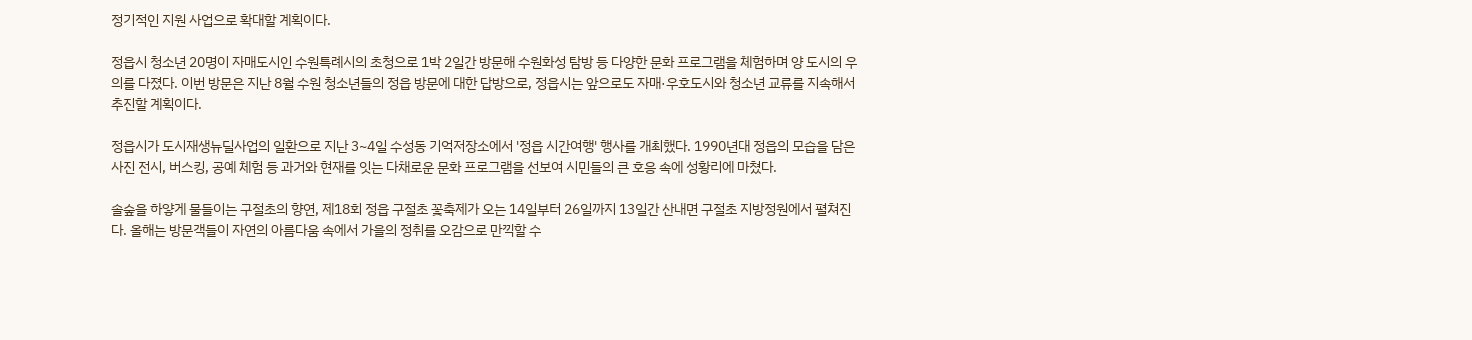정기적인 지원 사업으로 확대할 계획이다.

정읍시 청소년 20명이 자매도시인 수원특례시의 초청으로 1박 2일간 방문해 수원화성 탐방 등 다양한 문화 프로그램을 체험하며 양 도시의 우의를 다졌다. 이번 방문은 지난 8월 수원 청소년들의 정읍 방문에 대한 답방으로, 정읍시는 앞으로도 자매·우호도시와 청소년 교류를 지속해서 추진할 계획이다.

정읍시가 도시재생뉴딜사업의 일환으로 지난 3~4일 수성동 기억저장소에서 '정읍 시간여행' 행사를 개최했다. 1990년대 정읍의 모습을 담은 사진 전시, 버스킹, 공예 체험 등 과거와 현재를 잇는 다채로운 문화 프로그램을 선보여 시민들의 큰 호응 속에 성황리에 마쳤다.

솔숲을 하얗게 물들이는 구절초의 향연, 제18회 정읍 구절초 꽃축제가 오는 14일부터 26일까지 13일간 산내면 구절초 지방정원에서 펼쳐진다. 올해는 방문객들이 자연의 아름다움 속에서 가을의 정취를 오감으로 만끽할 수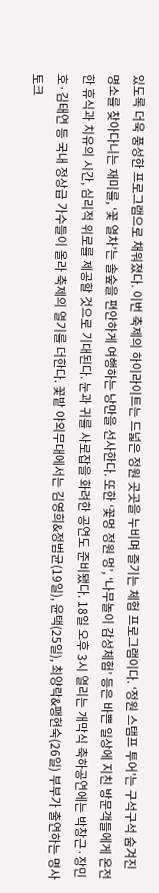있도록 더욱 풍성한 프로그램으로 채워졌다. 이번 축제의 하이라이트는 드넓은 정원 곳곳을 누비며 즐기는 체험 프로그램이다. ‘정원 스탬프 투어’는 구석구석 숨겨진 명소를 찾아다니는 재미를, ‘꽃 열차’는 솔숲을 편안하게 여행하는 낭만을 선사한다. 또한 ‘꽃멍 정원 멍’, ‘나무놀이 감성체험’ 등은 바쁜 일상에 지친 방문객들에게 온전한 휴식과 치유의 시간, 심리적 위로를 제공할 것으로 기대된다. 눈과 귀를 사로잡을 화려한 공연도 준비됐다. 18일 오후 3시 열리는 개막식 축하공연에는 박창근·장민호·김태연 등 국내 정상급 가수들이 올라 축제의 열기를 더한다. 꽃밭 야외무대에서는 김영희&정범균(19일), 윤택(25일), 최양락&팽현숙(26일) 부부가 출연하는 명사 토크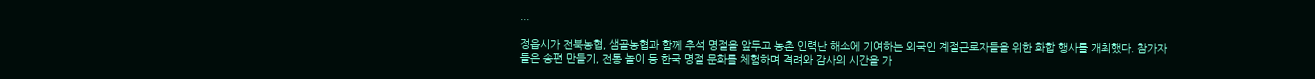...

정읍시가 전북농협, 샘골농협과 함께 추석 명절을 앞두고 농촌 인력난 해소에 기여하는 외국인 계절근로자들을 위한 화합 행사를 개최했다. 참가자들은 송편 만들기, 전통 놀이 등 한국 명절 문화를 체험하며 격려와 감사의 시간을 가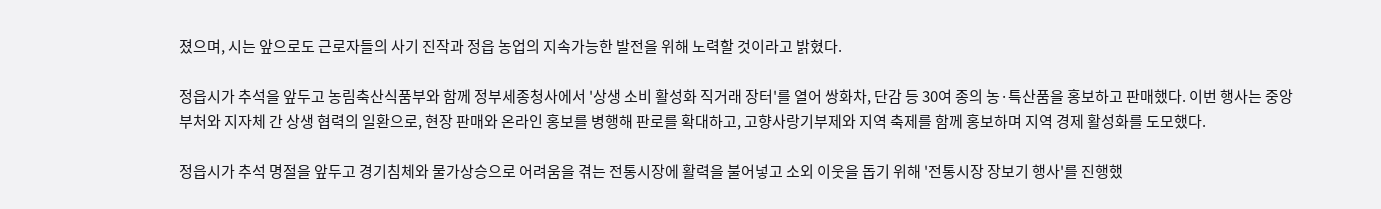졌으며, 시는 앞으로도 근로자들의 사기 진작과 정읍 농업의 지속가능한 발전을 위해 노력할 것이라고 밝혔다.

정읍시가 추석을 앞두고 농림축산식품부와 함께 정부세종청사에서 '상생 소비 활성화 직거래 장터'를 열어 쌍화차, 단감 등 30여 종의 농·특산품을 홍보하고 판매했다. 이번 행사는 중앙부처와 지자체 간 상생 협력의 일환으로, 현장 판매와 온라인 홍보를 병행해 판로를 확대하고, 고향사랑기부제와 지역 축제를 함께 홍보하며 지역 경제 활성화를 도모했다.

정읍시가 추석 명절을 앞두고 경기침체와 물가상승으로 어려움을 겪는 전통시장에 활력을 불어넣고 소외 이웃을 돕기 위해 '전통시장 장보기 행사'를 진행했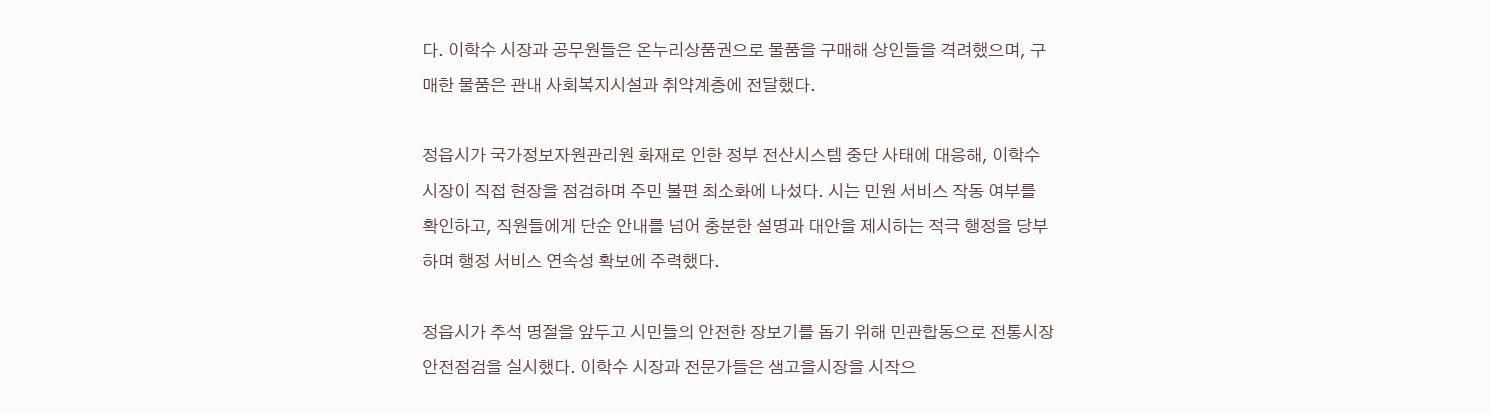다. 이학수 시장과 공무원들은 온누리상품권으로 물품을 구매해 상인들을 격려했으며, 구매한 물품은 관내 사회복지시설과 취약계층에 전달했다.

정읍시가 국가정보자원관리원 화재로 인한 정부 전산시스템 중단 사태에 대응해, 이학수 시장이 직접 현장을 점검하며 주민 불편 최소화에 나섰다. 시는 민원 서비스 작동 여부를 확인하고, 직원들에게 단순 안내를 넘어 충분한 설명과 대안을 제시하는 적극 행정을 당부하며 행정 서비스 연속성 확보에 주력했다.

정읍시가 추석 명절을 앞두고 시민들의 안전한 장보기를 돕기 위해 민관합동으로 전통시장 안전점검을 실시했다. 이학수 시장과 전문가들은 샘고을시장을 시작으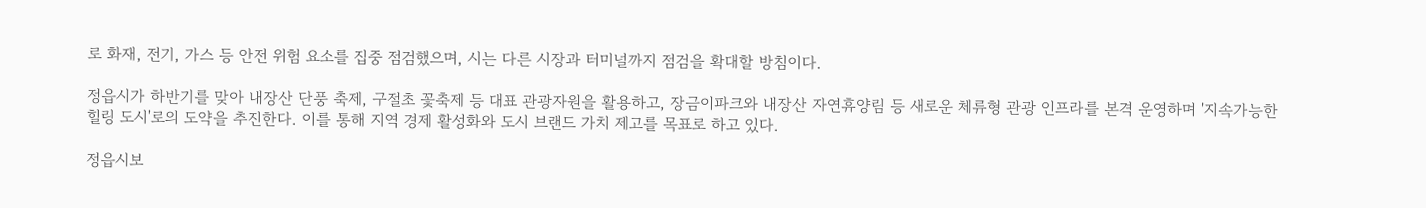로 화재, 전기, 가스 등 안전 위험 요소를 집중 점검했으며, 시는 다른 시장과 터미널까지 점검을 확대할 방침이다.

정읍시가 하반기를 맞아 내장산 단풍 축제, 구절초 꽃축제 등 대표 관광자원을 활용하고, 장금이파크와 내장산 자연휴양림 등 새로운 체류형 관광 인프라를 본격 운영하며 '지속가능한 힐링 도시'로의 도약을 추진한다. 이를 통해 지역 경제 활성화와 도시 브랜드 가치 제고를 목표로 하고 있다.

정읍시보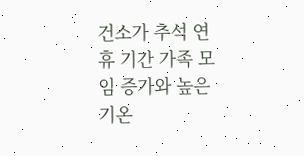건소가 추석 연휴 기간 가족 모임 증가와 높은 기온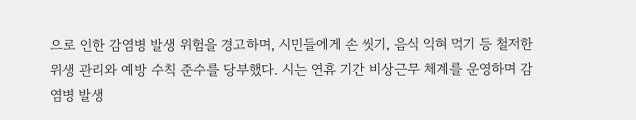으로 인한 감염병 발생 위험을 경고하며, 시민들에게 손 씻기, 음식 익혀 먹기 등 철저한 위생 관리와 예방 수칙 준수를 당부했다. 시는 연휴 기간 비상근무 체계를 운영하며 감염병 발생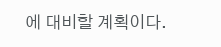에 대비할 계획이다.